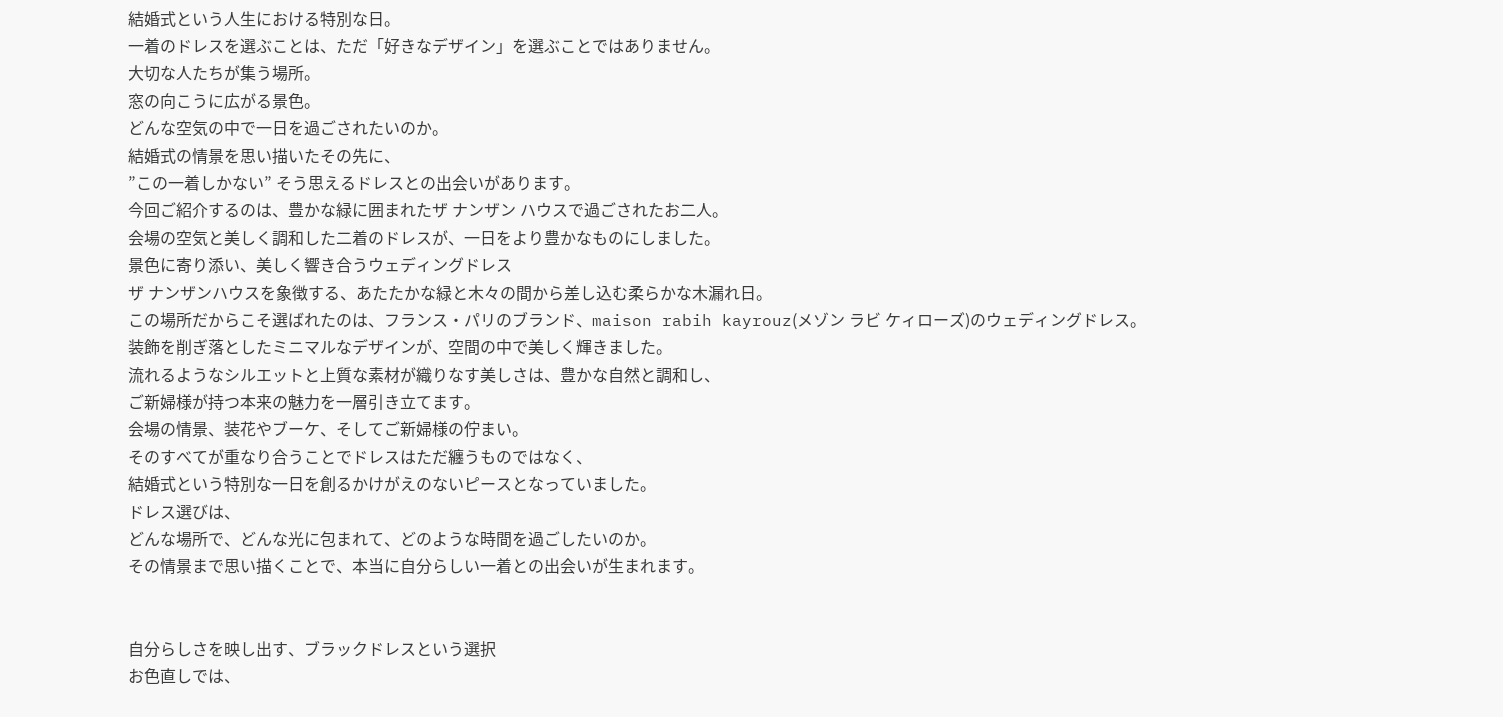結婚式という人生における特別な日。
一着のドレスを選ぶことは、ただ「好きなデザイン」を選ぶことではありません。
大切な人たちが集う場所。
窓の向こうに広がる景色。
どんな空気の中で一日を過ごされたいのか。
結婚式の情景を思い描いたその先に、
”この一着しかない” そう思えるドレスとの出会いがあります。
今回ご紹介するのは、豊かな緑に囲まれたザ ナンザン ハウスで過ごされたお二人。
会場の空気と美しく調和した二着のドレスが、一日をより豊かなものにしました。
景色に寄り添い、美しく響き合うウェディングドレス
ザ ナンザンハウスを象徴する、あたたかな緑と木々の間から差し込む柔らかな木漏れ日。
この場所だからこそ選ばれたのは、フランス・パリのブランド、maison rabih kayrouz(メゾン ラビ ケィローズ)のウェディングドレス。
装飾を削ぎ落としたミニマルなデザインが、空間の中で美しく輝きました。
流れるようなシルエットと上質な素材が織りなす美しさは、豊かな自然と調和し、
ご新婦様が持つ本来の魅力を一層引き立てます。
会場の情景、装花やブーケ、そしてご新婦様の佇まい。
そのすべてが重なり合うことでドレスはただ纏うものではなく、
結婚式という特別な一日を創るかけがえのないピースとなっていました。
ドレス選びは、
どんな場所で、どんな光に包まれて、どのような時間を過ごしたいのか。
その情景まで思い描くことで、本当に自分らしい一着との出会いが生まれます。


自分らしさを映し出す、ブラックドレスという選択
お色直しでは、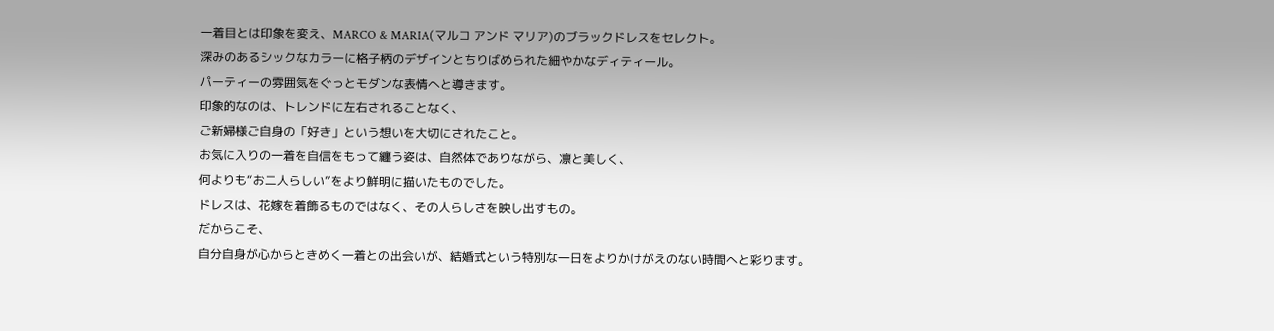一着目とは印象を変え、MARCO & MARIA(マルコ アンド マリア)のブラックドレスをセレクト。
深みのあるシックなカラーに格子柄のデザインとちりばめられた細やかなディティール。
パーティーの雰囲気をぐっとモダンな表情へと導きます。
印象的なのは、トレンドに左右されることなく、
ご新婦様ご自身の「好き」という想いを大切にされたこと。
お気に入りの一着を自信をもって纏う姿は、自然体でありながら、凛と美しく、
何よりも“お二人らしい”をより鮮明に描いたものでした。
ドレスは、花嫁を着飾るものではなく、その人らしさを映し出すもの。
だからこそ、
自分自身が心からときめく一着との出会いが、結婚式という特別な一日をよりかけがえのない時間へと彩ります。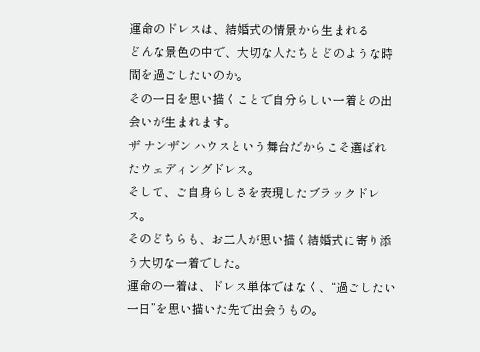運命のドレスは、結婚式の情景から生まれる
どんな景色の中で、大切な人たちとどのような時間を過ごしたいのか。
その一日を思い描くことで自分らしい一着との出会いが生まれます。
ザ ナンザン ハウスという舞台だからこそ選ばれたウェディングドレス。
そして、ご自身らしさを表現したブラックドレス。
そのどちらも、お二人が思い描く結婚式に寄り添う大切な一着でした。
運命の一着は、ドレス単体ではなく、“過ごしたい一日”を思い描いた先で出会うもの。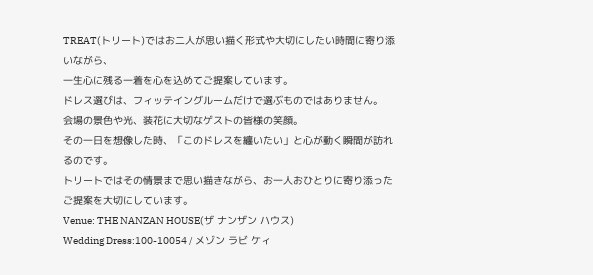TREAT(トリート)ではお二人が思い描く形式や大切にしたい時間に寄り添いながら、
一生心に残る一着を心を込めてご提案しています。
ドレス選びは、フィッテイングルームだけで選ぶものではありません。
会場の景色や光、装花に大切なゲストの皆様の笑顔。
その一日を想像した時、「このドレスを纏いたい」と心が動く瞬間が訪れるのです。
トリートではその情景まで思い描きながら、お一人おひとりに寄り添ったご提案を大切にしています。
Venue: THE NANZAN HOUSE(ザ ナンザン ハウス)
Wedding Dress:100-10054 / メゾン ラビ ケィ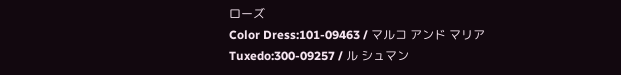ローズ
Color Dress:101-09463 / マルコ アンド マリア
Tuxedo:300-09257 / ル シュマン